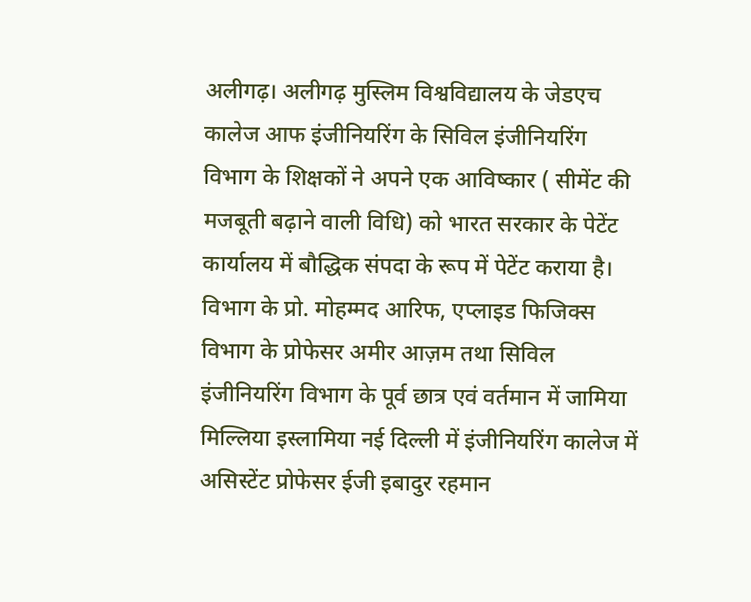अलीगढ़। अलीगढ़ मुस्लिम विश्वविद्यालय के जेडएच कालेज आफ इंजीनियरिंग के सिविल इंजीनियरिंग विभाग के शिक्षकों ने अपने एक आविष्कार ( सीमेंट की मजबूती बढ़ाने वाली विधि) को भारत सरकार के पेटेंट कार्यालय में बौद्धिक संपदा के रूप में पेटेंट कराया है।
विभाग के प्रो. मोहम्मद आरिफ, एप्लाइड फिजिक्स विभाग के प्रोफेसर अमीर आज़म तथा सिविल इंजीनियरिंग विभाग के पूर्व छात्र एवं वर्तमान में जामिया मिल्लिया इस्लामिया नई दिल्ली में इंजीनियरिंग कालेज में असिस्टेंट प्रोफेसर ईजी इबादुर रहमान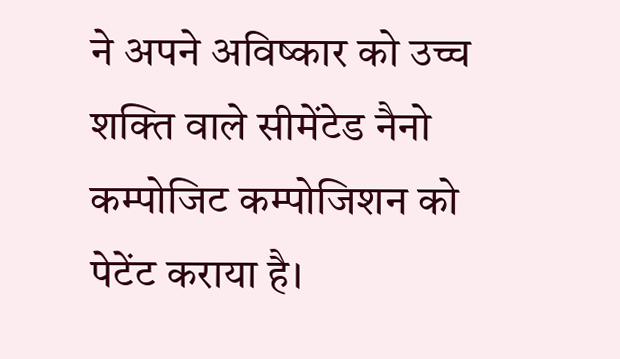ने अपने अविष्कार को उच्च शक्ति वाले सीमेंटेड नैनो कम्पोजिट कम्पोजिशन को पेटेंट कराया है।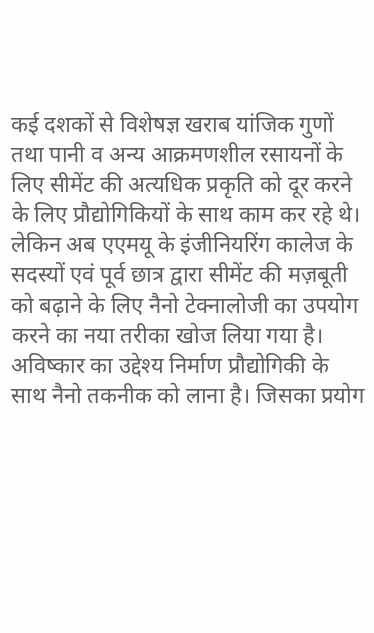कई दशकों से विशेषज्ञ खराब यांजिक गुणों तथा पानी व अन्य आक्रमणशील रसायनों के लिए सीमेंट की अत्यधिक प्रकृति को दूर करने के लिए प्रौद्योगिकियों के साथ काम कर रहे थे। लेकिन अब एएमयू के इंजीनियरिंग कालेज के सदस्यों एवं पूर्व छात्र द्वारा सीमेंट की मज़बूती को बढ़ाने के लिए नैनो टेक्नालोजी का उपयोग करने का नया तरीका खोज लिया गया है। अविष्कार का उद्देश्य निर्माण प्रौद्योगिकी के साथ नैनो तकनीक को लाना है। जिसका प्रयोग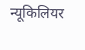न्यूकिलियर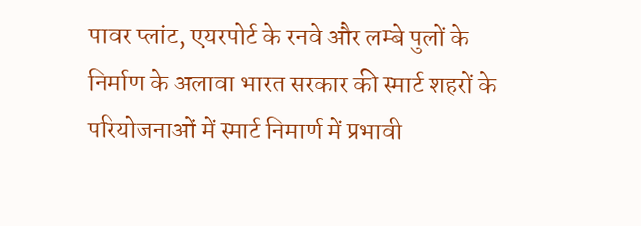पावर प्लांट, एयरपोर्ट के रनवे और लम्बे पुलों के निर्माण के अलावा भारत सरकार की स्मार्ट शहरों के परियोजनाओं में स्मार्ट निमार्ण में प्रभावी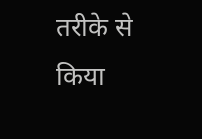तरीके से किया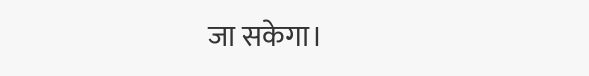जा सकेगा।